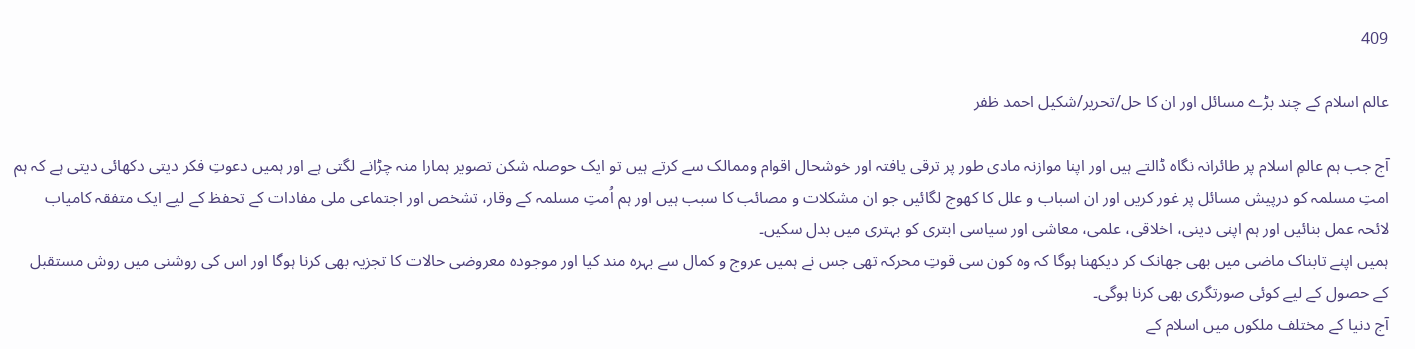409

عالم اسلام کے چند بڑے مسائل اور ان کا حل/تحریر/شکیل احمد ظفر

آج جب ہم عالمِ اسلام پر طائرانہ نگاہ ڈالتے ہیں اور اپنا موازنہ مادی طور پر ترقی یافتہ اور خوشحال اقوام وممالک سے کرتے ہیں تو ایک حوصلہ شکن تصویر ہمارا منہ چڑانے لگتی ہے اور ہمیں دعوتِ فکر دیتی دکھائی دیتی ہے کہ ہم امتِ مسلمہ کو درپیش مسائل پر غور کریں اور ان اسباب و علل کا کھوج لگائیں جو ان مشکلات و مصائب کا سبب ہیں اور ہم اُمتِ مسلمہ کے وقار، تشخص اور اجتماعی ملی مفادات کے تحفظ کے لیے ایک متفقہ کامیاب لائحہ عمل بنائیں اور ہم اپنی دینی، اخلاقی، علمی، معاشی اور سیاسی ابتری کو بہتری میں بدل سکیں۔
ہمیں اپنے تابناک ماضی میں بھی جھانک کر دیکھنا ہوگا کہ وہ کون سی قوتِ محرکہ تھی جس نے ہمیں عروج و کمال سے بہرہ مند کیا اور موجودہ معروضی حالات کا تجزیہ بھی کرنا ہوگا اور اس کی روشنی میں روش مستقبل کے حصول کے لیے کوئی صورتگری بھی کرنا ہوگی۔
آج دنیا کے مختلف ملکوں میں اسلام کے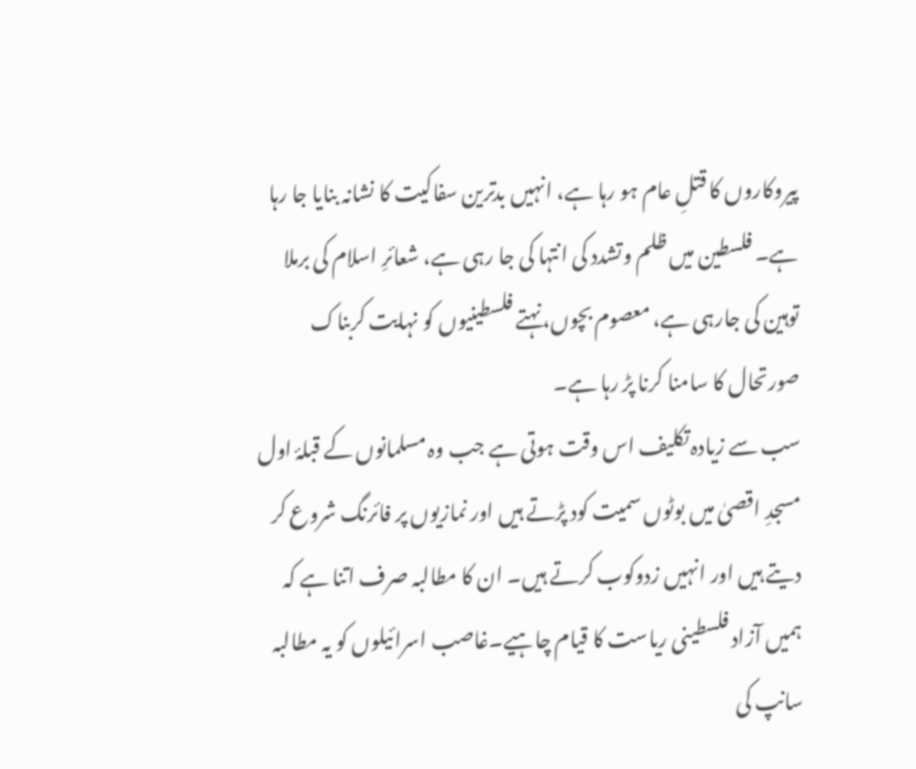پیروکاروں کا قتلِ عام ہو رہا ہے، انہیں بدترین سفاکیت کا نشانہ بنایا جا رہا ہے۔ فلسطین میں ظلم وتشدد کی انتہا کی جا رہی ہے، شعائرِ اسلام کی برملا توہین کی جارہی ہے، معصوم بچوں، نہتے فلسطینیوں کو نہایت کربناک صورتحال کا سامنا کرنا پڑ رہا ہے۔
سب سے زیادہ تکلیف اس وقت ہوتی ہے جب وہ مسلمانوں کے قبلۂ اول مسجدِ اقصیٰ میں بوٹوں سمیت کود پڑتے ہیں اور نمازیوں پر فائرنگ شروع کر دیتے ہیں اور انہیں زدوکوب کرتے ہیں۔ ان کا مطالبہ صرف اتنا ہے کہ ہمیں آزاد فلسطینی ریاست کا قیام چاہیے۔غاصب اسرائیلوں کو یہ مطالبہ سانپ کی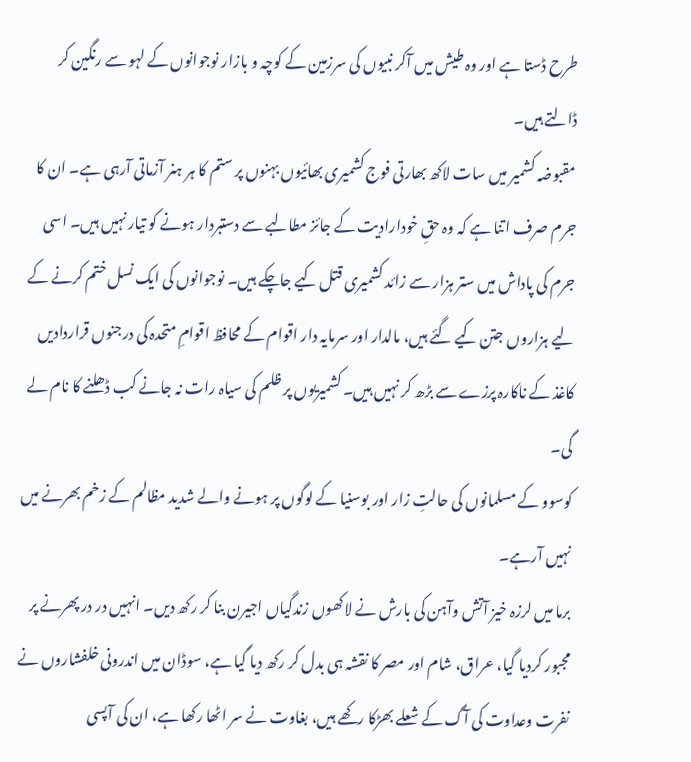طرح ڈستا ہے اور وہ طیش میں آکر نبیوں کی سرزمین کے کوچہ و بازار نوجوانوں کے لہو سے رنگین کر ڈالتے ہیں۔
مقبوضہ کشمیر میں سات لاکھ بھارتی فوج کشمیری بھائیوں بہنوں پر ستم کا ہر ہنر آزماتی آرہی ہے۔ ان کا جرم صرف اتنا ہے کہ وہ حقِ خودارادیت کے جائز مطالبے سے دستبردار ہونے کو تیار نہیں ہیں۔ اسی جرم کی پاداش میں ستر ہزار سے زائد کشمیری قتل کیے جاچکے ہیں۔ نوجوانوں کی ایک نسل ختم کرنے کے لیے ہزاروں جتن کیے گئے ہیں، مالدار اور سرمایہ دار اقوام کے محافظ اقوامِ متحدہ کی درجنوں قراردادیں کاغذ کے ناکارہ پرزے سے بڑھ کر نہیں ہیں۔ کشمیریوں پر ظلم کی سیاہ رات نہ جانے کب ڈھلنے کا نام لے گی۔
کوسوو کے مسلمانوں کی حالتِ زار اور بوسنیا کے لوگوں پر ہونے والے شدید مظالم کے زخم بھرنے میں نہیں آرہے۔
برما میں لرزہ خیز آتش وآہن کی بارش نے لاکھوں زندگیاں اجیرن بنا کر رکھ دیں۔ انہیں در در پھرنے پر مجبور کردیا گیا، عراق، شام اور مصر کا نقشہ ہی بدل کر رکھ دیا گیا ہے، سوڈان میں اندرونی خلفشاروں نے نفرت وعداوت کی آگ کے شعلے بھڑکا رکھے ہیں، بغاوت نے سر اٹھا رکھا ہے، ان کی آپسی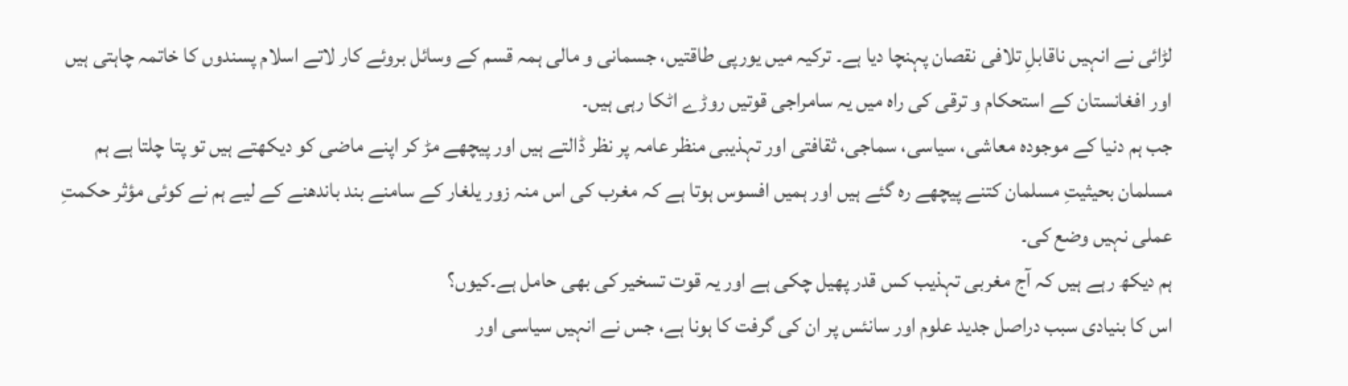لڑائی نے انہیں ناقابلِ تلافی نقصان پہنچا دیا ہے۔ ترکیہ میں یورپی طاقتیں، جسمانی و مالی ہمہ قسم کے وسائل بروئے کار لاتے اسلام پسندوں کا خاتمہ چاہتی ہیں اور افغانستان کے استحکام و ترقی کی راہ میں یہ سامراجی قوتیں روڑے اٹکا رہی ہیں۔
جب ہم دنیا کے موجودہ معاشی، سیاسی، سماجی، ثقافتی اور تہذیبی منظر عامہ پر نظر ڈالتے ہیں اور پیچھے مڑ کر اپنے ماضی کو دیکھتے ہیں تو پتا چلتا ہے ہم مسلمان بحیثیتِ مسلمان کتنے پیچھے رہ گئے ہیں اور ہمیں افسوس ہوتا ہے کہ مغرب کی اس منہ زور یلغار کے سامنے بند باندھنے کے لیے ہم نے کوئی مؤثر حکمتِ عملی نہیں وضع کی۔
ہم دیکھ رہے ہیں کہ آج مغربی تہذیب کس قدر پھیل چکی ہے اور یہ قوت تسخیر کی بھی حامل ہے۔کیوں؟
اس کا بنیادی سبب دراصل جدید علوم اور سانئس پر ان کی گرفت کا ہونا ہے، جس نے انہیں سیاسی اور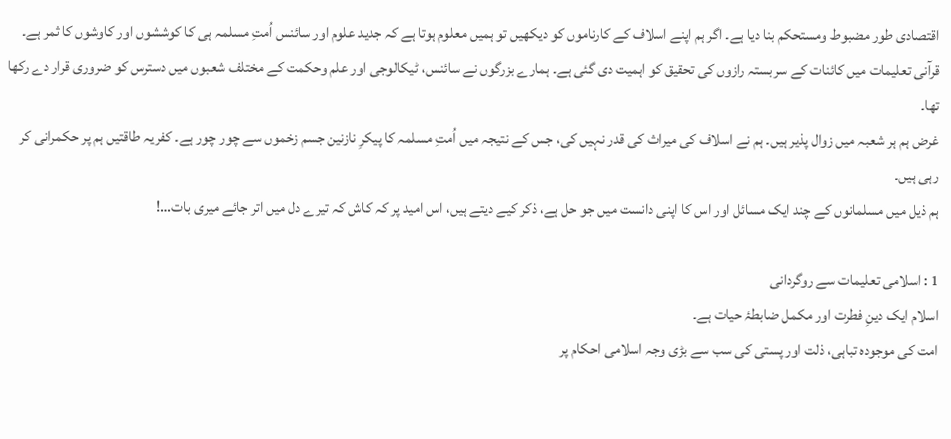اقتصادی طور مضبوط ومستحکم بنا دیا ہے۔ اگر ہم اپنے اسلاف کے کارناموں کو دیکھیں تو ہمیں معلوم ہوتا ہے کہ جدید علوم اور سائنس اُمتِ مسلمہ ہی کا کوششوں اور کاوشوں کا ثمر ہے۔ قرآنی تعلیمات میں کائنات کے سربستہ رازوں کی تحقیق کو اہمیت دی گئی ہے۔ ہمارے بزرگوں نے سائنس، ٹیکالوجی اور علم وحکمت کے مختلف شعبوں میں دسترس کو ضروری قرار دے رکھا تھا۔
غرض ہم ہر شعبہ میں زوال پذیر ہیں۔ ہم نے اسلاف کی میراث کی قدر نہیں کی، جس کے نتیجہ میں اُمتِ مسلمہ کا پیکرِ نازنین جسم زخموں سے چور چور ہے۔ کفریہ طاقتیں ہم پر حکمرانی کر رہی ہیں۔
ہم ذیل میں مسلمانوں کے چند ایک مسائل اور اس کا اپنی دانست میں جو حل ہے، ذکر کیے دیتے ہیں، اس امید پر کہ کاش کہ تیرے دل میں اتر جائے میری بات…!

1 : اسلامی تعلیمات سے روگردانی
اسلام ایک دینِ فطرت اور مکمل ضابطۂ حیات ہے۔
امت کی موجودہ تباہی، ذلت اور پستی کی سب سے بڑی وجہ اسلامی احکام پر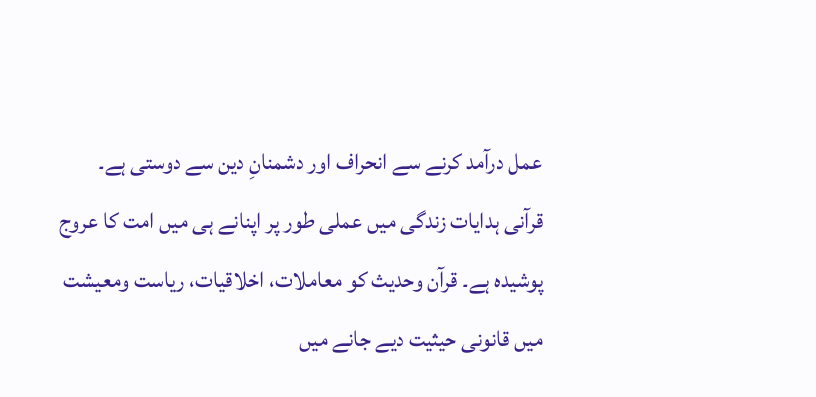عمل درآمد کرنے سے انحراف اور دشمنانِ دین سے دوستی ہے۔
قرآنی ہدایات زندگی میں عملی طور پر اپنانے ہی میں امت کا عروج پوشیدہ ہے۔ قرآن وحدیث کو معاملات، اخلاقیات، ریاست ومعیشت میں قانونی حیثیت دیے جانے میں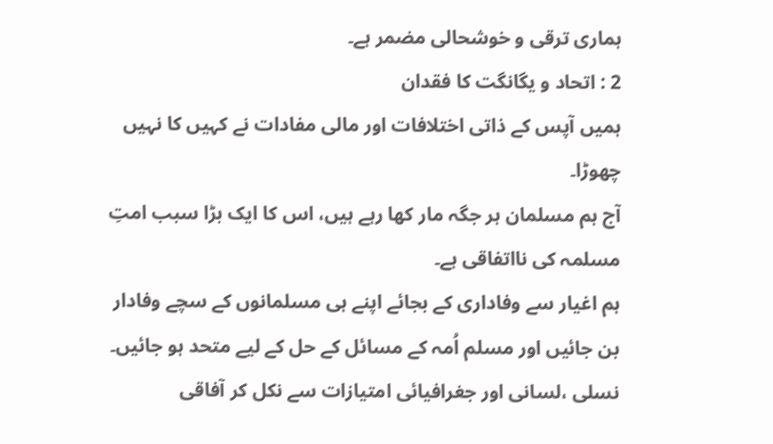ہماری ترقی و خوشحالی مضمر ہے۔
2 : اتحاد و یگانگت کا فقدان
ہمیں آپس کے ذاتی اختلافات اور مالی مفادات نے کہیں کا نہیں چھوڑا۔
آج ہم مسلمان ہر جگہ مار کھا رہے ہیں، اس کا ایک بڑا سبب امتِ مسلمہ کی نااتفاقی ہے۔
ہم اغیار سے وفاداری کے بجائے اپنے ہی مسلمانوں کے سچے وفادار بن جائیں اور مسلم اُمہ کے مسائل کے حل کے لیے متحد ہو جائیں۔ نسلی ،لسانی اور جغرافیائی امتیازات سے نکل کر آفاقی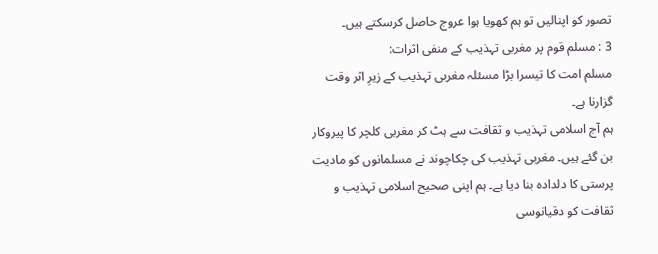تصور کو اپنالیں تو ہم کھویا ہوا عروج حاصل کرسکتے ہیں۔
3 : مسلم قوم پر مغربی تہذیب کے منفی اثرات:
مسلم امت کا تیسرا بڑا مسئلہ مغربی تہذیب کے زیرِ اثر وقت گزارنا ہے۔
ہم آج اسلامی تہذیب و ثقافت سے ہٹ کر مغربی کلچر کا پیروکار بن گئے ہیں۔ مغربی تہذیب کی چکاچوند نے مسلمانوں کو مادیت پرستی کا دلدادہ بنا دیا ہے۔ ہم اپنی صحیح اسلامی تہذیب و ثقافت کو دقیانوسی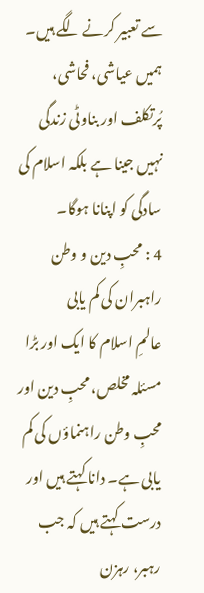سے تعبیر کرنے لگے ہیں۔
ہمیں عیاشی، فحاشی، پُرتکلف اور بناوٹی زندگی نہیں جینا ہے بلکہ اسلام کی سادگی کو اپنانا ہوگا۔
4 : محبِ دین و وطن راہبران کی کم یابی
عالمِ اسلام کا ایک اور بڑا مسئلہ مخلص، محبِ دین اور محبِ وطن راہنماؤں کی کم یابی ہے۔ دانا کہتے ہیں اور درست کہتے ہیں کہ جب رہبر، رہزن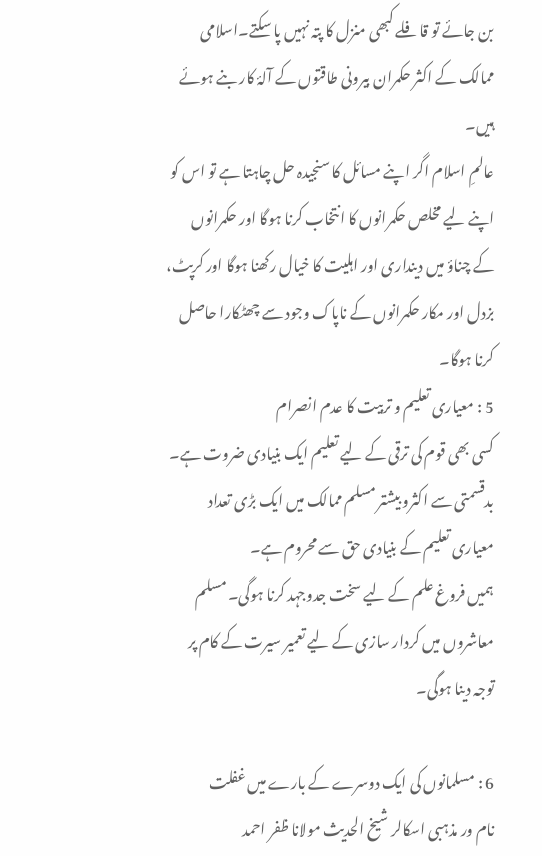بن جائے تو قافلے کبھی منزل کا پتہ نہیں پا سکتے۔اسلامی ممالک کے اکثر حکمران بیرونی طاقتوں کے آلۂ کار بنے ہوئے ہیں۔
عالمِ اسلام اگر اپنے مسائل کا سنجیدہ حل چاہتا ہے تو اس کو اپنے لیے مخلص حکمرانوں کا انتخاب کرنا ہوگا اور حکمرانوں کے چناؤ میں دینداری اور اہلیت کا خیال رکھنا ہوگا اور کرپٹ، بزدل اور مکار حکمرانوں کے ناپاک وجود سے چھٹکارا حاصل کرنا ہوگا۔
5 : معیاری تعلیم و تربیت کا عدم انصرام
کسی بھی قوم کی ترقی کے لیے تعلیم ایک بنیادی ضروت ہے۔ بدقسمتی سے اکثرو بیشتر مسلم ممالک میں ایک بڑی تعداد معیاری تعلیم کے بنیادی حق سے محروم ہے۔
ہمیں فروغ علم کے لیے سخت جدوجہد کرنا ہوگی۔ مسلم معاشروں میں کردار سازی کے لیے تعمیر سیرت کے کام پر توجہ دینا ہوگی۔

6 : مسلمانوں کی ایک دوسرے کے بارے میں غفلت
نام ور مذہبی اسکالر شیخ الحدیث مولانا ظفر احمد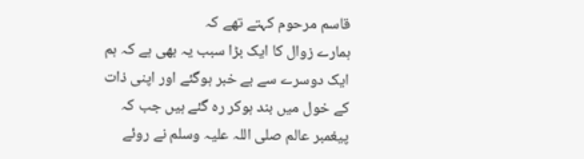قاسم مرحوم کہتے تھے کہ
ہمارے زوال کا ایک بڑا سبب یہ بھی ہے کہ ہم ایک دوسرے سے بے خبر ہوگئے اور اپنی ذات کے خول میں بند ہوکر رہ گئے ہیں جب کہ پیغمبر عالم صلی اللہ علیہ وسلم نے روئے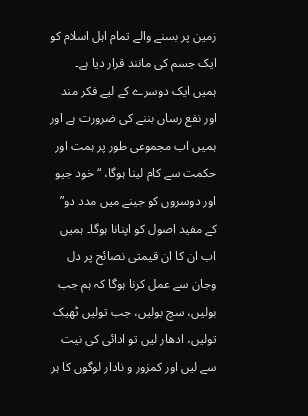زمین پر بسنے والے تمام اہل اسلام کو ایک جسم کی مانند قرار دیا ہے۔
ہمیں ایک دوسرے کے لیے فکر مند اور نفع رساں بننے کی ضرورت ہے اور
ہمیں اب مجموعی طور پر ہمت اور حکمت سے کام لینا ہوگا، “خود جیو اور دوسروں کو جینے میں مدد دو” کے مفید اصول کو اپنانا ہوگا۔ ہمیں اب ان کا ان قیمتی نصائح پر دل وجان سے عمل کرنا ہوگا کہ ہم جب بولیں، سچ بولیں، جب تولیں ٹھیک تولیں، ادھار لیں تو ادائی کی نیت سے لیں اور کمزور و نادار لوگوں کا ہر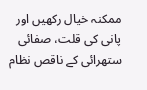ممکنہ خیال رکھیں اور پانی کی قلت، صفائی ستھرائی کے ناقص نظام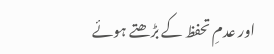اور عدمِ تحفظ کے بڑھتے ہوئے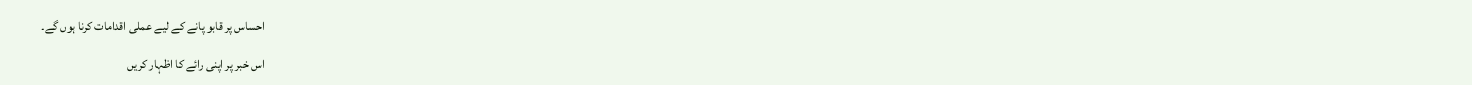احساس پر قابو پانے کے لیے عملی اقدامات کرنا ہوں گے۔

اس خبر پر اپنی رائے کا اظہار کریں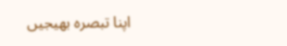اپنا تبصرہ بھیجیں